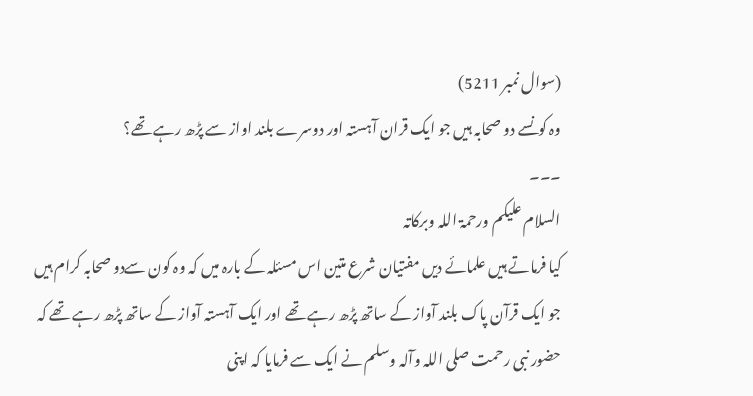(سوال نمبر 5211)
وہ کونسے دو صحابہ ہیں جو ایک قران آہستہ اور دوسرے بلند اواز سے پڑھ رہے تھے؟
۔۔۔
السلام علیکم ورحمۃ اللہ وبرکاتہ
کیا فرماتے ہیں علمائے دیں مفتیان شرع متین اس مسئلہ کے بارہ میں کہ وہ کون سےدو صحابہ کرام ہیں جو ایک قرآن پاک بلند آواز کے ساتھ پڑھ رہے تھے اور ایک آہستہ آواز کے ساتھ پڑھ رہے تھے کہ حضور نبی رحمت صلی اللہ وآلہ وسلم نے ایک سے فرمایا کہ اپنی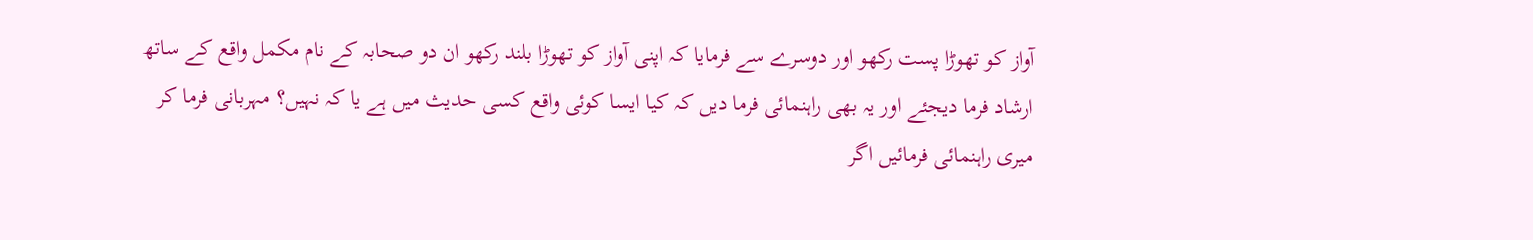آواز کو تھوڑا پست رکھو اور دوسرے سے فرمایا کہ اپنی آواز کو تھوڑا بلند رکھو ان دو صحابہ کے نام مکمل واقع کے ساتھ ارشاد فرما دیجئے اور یہ بھی راہنمائی فرما دیں کہ کیا ایسا کوئی واقع کسی حدیث میں ہے یا کہ نہیں؟ مہربانی فرما کر میری راہنمائی فرمائیں اگر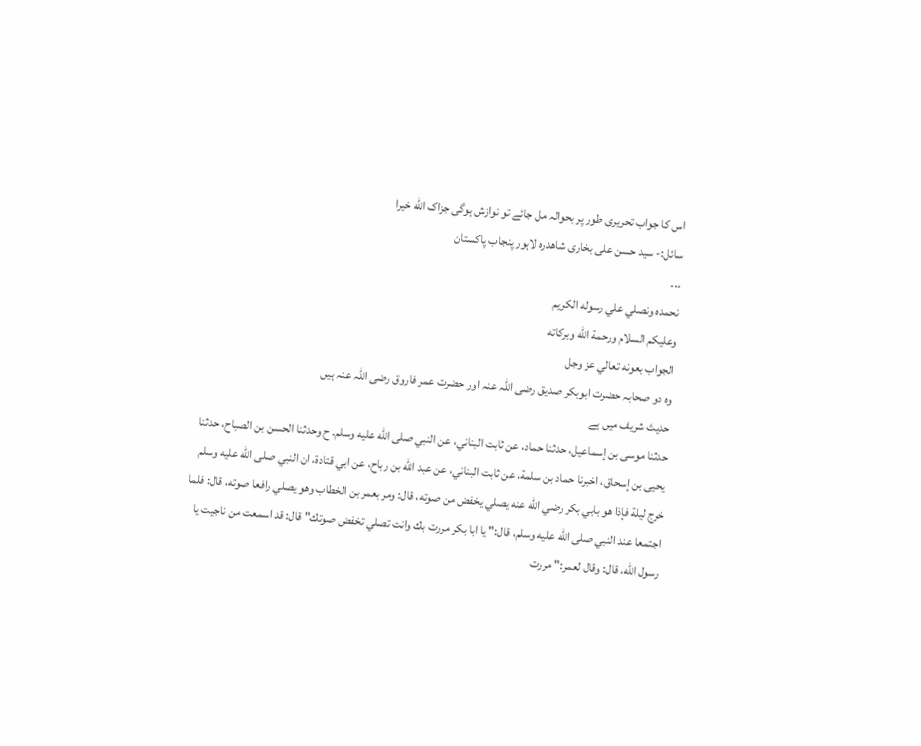اس کا جواب تحریری طور پر بحوالہ مل جائے تو نوازش ہوگی جزاک الله خیرا
سائل:- سید حسن علی بخاری شاھدرہ لاہور پنجاب پاکستان
۔۔۔
نحمده ونصلي علي رسوله الكريم
وعلیکم السلام ورحمة الله وبركاته
الجواب بعونه تعالي عز وجل
وہ دو صحابہ حضرت ابوبکر صدیق رضی اللہ عنہ اور حضرت عمر فاروق رضی اللہ عنہ ہیں
حدیث شریف میں ہے
حدثنا موسى بن إسماعيل، حدثنا حماد، عن ثابت البناني، عن النبي صلى الله عليه وسلم. ح وحدثنا الحسن بن الصباح، حدثنا يحيى بن إسحاق، اخبرنا حماد بن سلمة، عن ثابت البناني، عن عبد الله بن رباح، عن ابي قتادة، ان النبي صلى الله عليه وسلم خرج ليلة فإذا هو بابي بكر رضي الله عنه يصلي يخفض من صوته، قال: ومر بعمر بن الخطاب وهو يصلي رافعا صوته، قال: فلما اجتمعا عند النبي صلى الله عليه وسلم، قال:" يا ابا بكر مررت بك وانت تصلي تخفض صوتك" قال: قد اسمعت من ناجيت يا رسول الله، قال: وقال لعمر:" مررت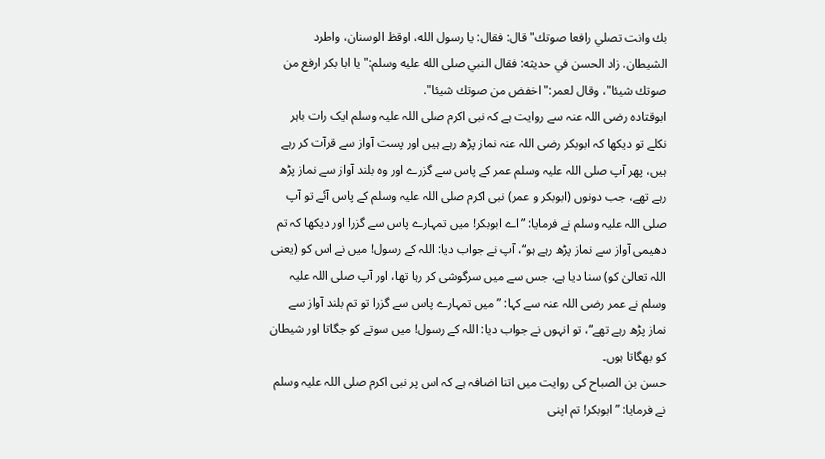بك وانت تصلي رافعا صوتك" قال: فقال: يا رسول الله، اوقظ الوسنان، واطرد الشيطان. زاد الحسن في حديثه: فقال النبي صلى الله عليه وسلم:" يا ابا بكر ارفع من صوتك شيئا"، وقال لعمر:" اخفض من صوتك شيئا".
ابوقتادہ رضی اللہ عنہ سے روایت ہے کہ نبی اکرم صلی اللہ علیہ وسلم ایک رات باہر نکلے تو دیکھا کہ ابوبکر رضی اللہ عنہ نماز پڑھ رہے ہیں اور پست آواز سے قرآت کر رہے ہیں، پھر آپ صلی اللہ علیہ وسلم عمر کے پاس سے گزرے اور وہ بلند آواز سے نماز پڑھ رہے تھے، جب دونوں (ابوبکر و عمر) نبی اکرم صلی اللہ علیہ وسلم کے پاس آئے تو آپ صلی اللہ علیہ وسلم نے فرمایا: ”اے ابوبکر! میں تمہارے پاس سے گزرا اور دیکھا کہ تم دھیمی آواز سے نماز پڑھ رہے ہو“، آپ نے جواب دیا: اللہ کے رسول! میں نے اس کو (یعنی اللہ تعالیٰ کو) سنا دیا ہے، جس سے میں سرگوشی کر رہا تھا، اور آپ صلی اللہ علیہ وسلم نے عمر رضی اللہ عنہ سے کہا: ”میں تمہارے پاس سے گزرا تو تم بلند آواز سے نماز پڑھ رہے تھے“، تو انہوں نے جواب دیا: اللہ کے رسول! میں سوتے کو جگاتا اور شیطان کو بھگاتا ہوں۔
حسن بن الصباح کی روایت میں اتنا اضافہ ہے کہ اس پر نبی اکرم صلی اللہ علیہ وسلم نے فرمایا: ”ابوبکر! تم اپنی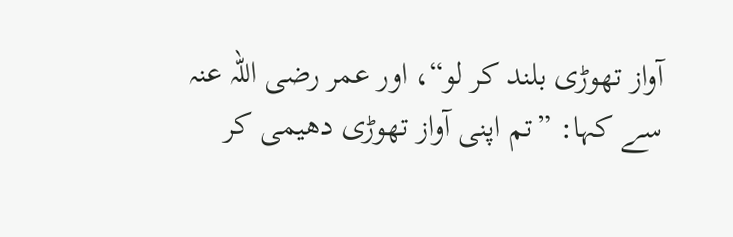آواز تھوڑی بلند کر لو“، اور عمر رضی اللہ عنہ سے کہا: ”تم اپنی آواز تھوڑی دھیمی کر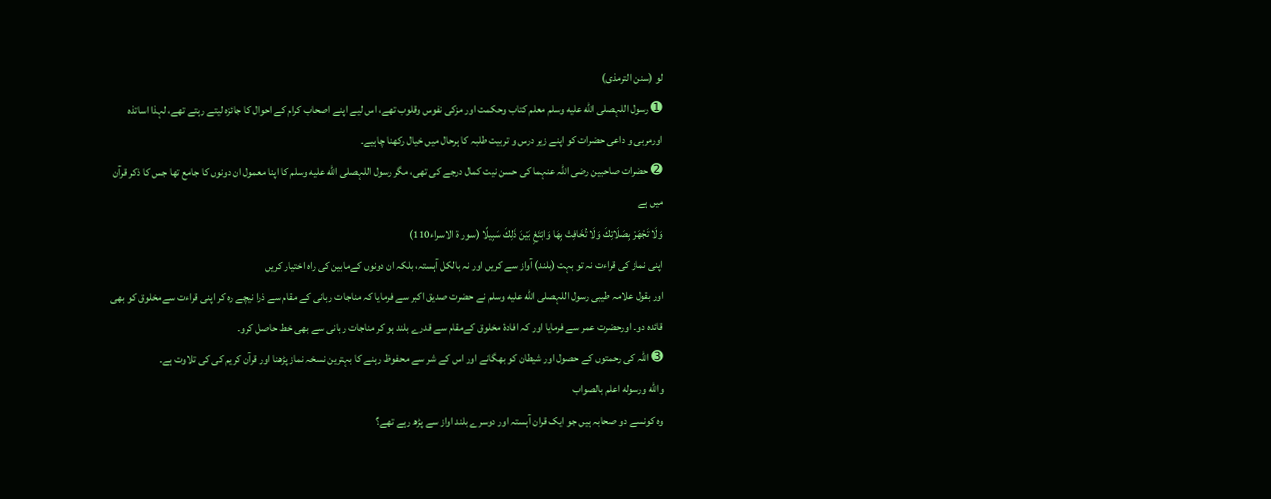لو (سنن الترمذی)
➊ رسول اللہصلى الله عليه وسلم معلم کتاب وحکمت اور مزکی نفوس وقلوب تھے، اس لیے اپنے اصحاب کرام کے احوال کا جائزہ لیتے رہتے تھے، لہذا اساتذہ اورمربی و داعی حضرات کو اپنے زیر درس و تربیت طلبہ کا ہرحال میں خیال رکھنا چاہیے۔
➋ حضرات صاحبین رضی اللہ عنہما کی حسن نیت کمال درجے کی تھی، مگر رسول اللہصلى الله عليه وسلم کا اپنا معمول ان دونوں کا جامع تھا جس کا ذکر قرآن میں ہے
وَلَا تَجْهَرْ بِصَلَاتِكَ وَلَا تُخَافِتْ بِهَا وَابْتَغِ بَيْنَ ذَلِكَ سَبِيلًا (سور ۃ الاسراء110)
اپنی نماز کی قراءت نہ تو بہت (بلند) آواز سے کریں اور نہ بالکل آہستہ، بلکہ ان دونوں کےمابین کی راہ اختیار کریں
اور بقول علامہ طیبی رسول اللہصلى الله عليه وسلم نے حضرت صدیق اکبر سے فرمایا کہ مناجات ربانی کے مقام سے ذرا نیچے رہ کر اپنی قراءت سےمخلوق کو بھی قائدہ دو۔ اورحضرت عمر سے فرمایا اور کہ افادۂ مخلوق کےمقام سے قدرے بلند ہو کر مناجات ربانی سے بھی خط حاصل کرو۔
➌ اللہ کی رحمتوں کے حصول اور شیطان کو بھگانے اور اس کے شر سے محفوظ رہنے کا بہترین نسخہ نماز پڑھنا اور قرآن کریم کی کی تلاوت ہے۔
والله ورسوله اعلم بالصواب
وہ کونسے دو صحابہ ہیں جو ایک قران آہستہ اور دوسرے بلند اواز سے پڑھ رہے تھے؟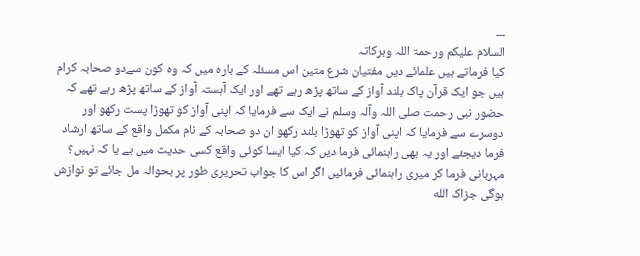۔۔۔
السلام علیکم ورحمۃ اللہ وبرکاتہ
کیا فرماتے ہیں علمائے دیں مفتیان شرع متین اس مسئلہ کے بارہ میں کہ وہ کون سےدو صحابہ کرام ہیں جو ایک قرآن پاک بلند آواز کے ساتھ پڑھ رہے تھے اور ایک آہستہ آواز کے ساتھ پڑھ رہے تھے کہ حضور نبی رحمت صلی اللہ وآلہ وسلم نے ایک سے فرمایا کہ اپنی آواز کو تھوڑا پست رکھو اور دوسرے سے فرمایا کہ اپنی آواز کو تھوڑا بلند رکھو ان دو صحابہ کے نام مکمل واقع کے ساتھ ارشاد فرما دیجئے اور یہ بھی راہنمائی فرما دیں کہ کیا ایسا کوئی واقع کسی حدیث میں ہے یا کہ نہیں؟ مہربانی فرما کر میری راہنمائی فرمائیں اگر اس کا جواب تحریری طور پر بحوالہ مل جائے تو نوازش ہوگی جزاک الله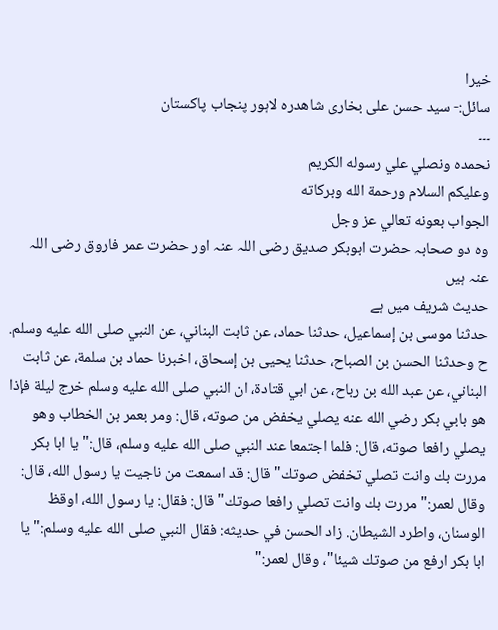خیرا
سائل:- سید حسن علی بخاری شاھدرہ لاہور پنجاب پاکستان
۔۔۔
نحمده ونصلي علي رسوله الكريم
وعلیکم السلام ورحمة الله وبركاته
الجواب بعونه تعالي عز وجل
وہ دو صحابہ حضرت ابوبکر صدیق رضی اللہ عنہ اور حضرت عمر فاروق رضی اللہ عنہ ہیں
حدیث شریف میں ہے
حدثنا موسى بن إسماعيل، حدثنا حماد، عن ثابت البناني، عن النبي صلى الله عليه وسلم. ح وحدثنا الحسن بن الصباح، حدثنا يحيى بن إسحاق، اخبرنا حماد بن سلمة، عن ثابت البناني، عن عبد الله بن رباح، عن ابي قتادة، ان النبي صلى الله عليه وسلم خرج ليلة فإذا هو بابي بكر رضي الله عنه يصلي يخفض من صوته، قال: ومر بعمر بن الخطاب وهو يصلي رافعا صوته، قال: فلما اجتمعا عند النبي صلى الله عليه وسلم، قال:" يا ابا بكر مررت بك وانت تصلي تخفض صوتك" قال: قد اسمعت من ناجيت يا رسول الله، قال: وقال لعمر:" مررت بك وانت تصلي رافعا صوتك" قال: فقال: يا رسول الله، اوقظ الوسنان، واطرد الشيطان. زاد الحسن في حديثه: فقال النبي صلى الله عليه وسلم:" يا ابا بكر ارفع من صوتك شيئا"، وقال لعمر:"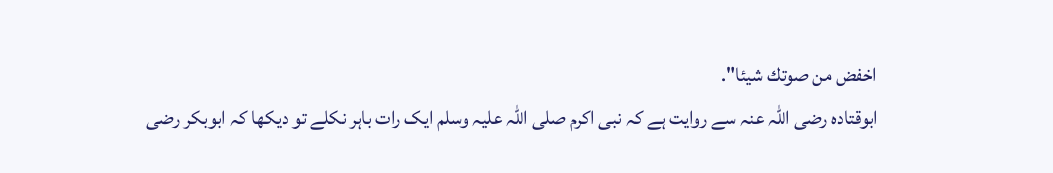اخفض من صوتك شيئا".
ابوقتادہ رضی اللہ عنہ سے روایت ہے کہ نبی اکرم صلی اللہ علیہ وسلم ایک رات باہر نکلے تو دیکھا کہ ابوبکر رضی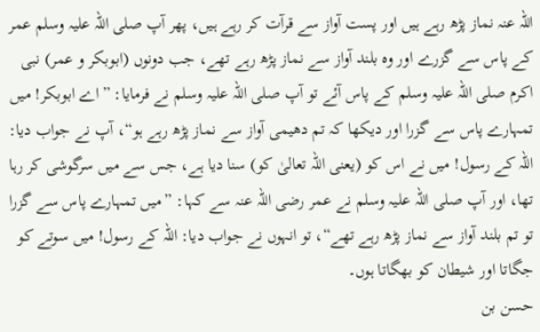اللہ عنہ نماز پڑھ رہے ہیں اور پست آواز سے قرآت کر رہے ہیں، پھر آپ صلی اللہ علیہ وسلم عمر کے پاس سے گزرے اور وہ بلند آواز سے نماز پڑھ رہے تھے، جب دونوں (ابوبکر و عمر) نبی اکرم صلی اللہ علیہ وسلم کے پاس آئے تو آپ صلی اللہ علیہ وسلم نے فرمایا: ”اے ابوبکر! میں تمہارے پاس سے گزرا اور دیکھا کہ تم دھیمی آواز سے نماز پڑھ رہے ہو“، آپ نے جواب دیا: اللہ کے رسول! میں نے اس کو (یعنی اللہ تعالیٰ کو) سنا دیا ہے، جس سے میں سرگوشی کر رہا تھا، اور آپ صلی اللہ علیہ وسلم نے عمر رضی اللہ عنہ سے کہا: ”میں تمہارے پاس سے گزرا تو تم بلند آواز سے نماز پڑھ رہے تھے“، تو انہوں نے جواب دیا: اللہ کے رسول! میں سوتے کو جگاتا اور شیطان کو بھگاتا ہوں۔
حسن بن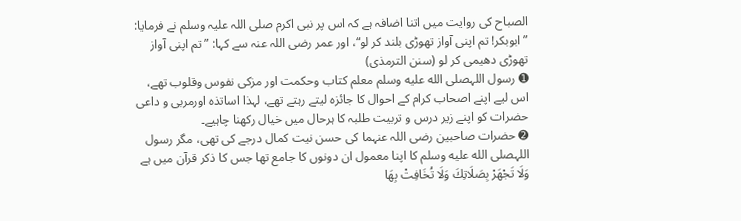الصباح کی روایت میں اتنا اضافہ ہے کہ اس پر نبی اکرم صلی اللہ علیہ وسلم نے فرمایا: ”ابوبکر! تم اپنی آواز تھوڑی بلند کر لو“، اور عمر رضی اللہ عنہ سے کہا: ”تم اپنی آواز تھوڑی دھیمی کر لو (سنن الترمذی)
➊ رسول اللہصلى الله عليه وسلم معلم کتاب وحکمت اور مزکی نفوس وقلوب تھے، اس لیے اپنے اصحاب کرام کے احوال کا جائزہ لیتے رہتے تھے، لہذا اساتذہ اورمربی و داعی حضرات کو اپنے زیر درس و تربیت طلبہ کا ہرحال میں خیال رکھنا چاہیے۔
➋ حضرات صاحبین رضی اللہ عنہما کی حسن نیت کمال درجے کی تھی، مگر رسول اللہصلى الله عليه وسلم کا اپنا معمول ان دونوں کا جامع تھا جس کا ذکر قرآن میں ہے
وَلَا تَجْهَرْ بِصَلَاتِكَ وَلَا تُخَافِتْ بِهَا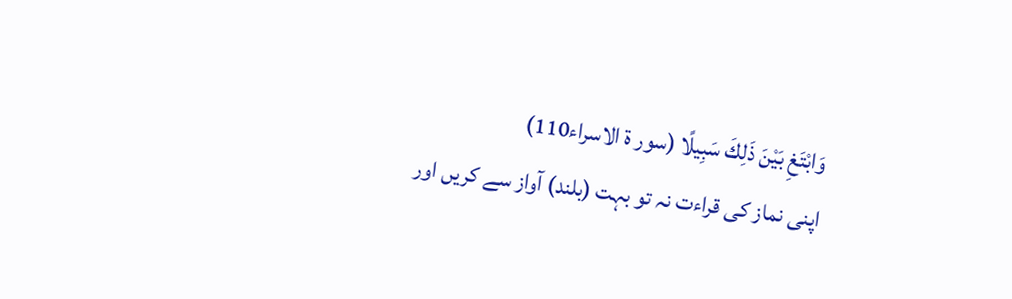وَابْتَغِ بَيْنَ ذَلِكَ سَبِيلًا (سور ۃ الاسراء110)
اپنی نماز کی قراءت نہ تو بہت (بلند) آواز سے کریں اور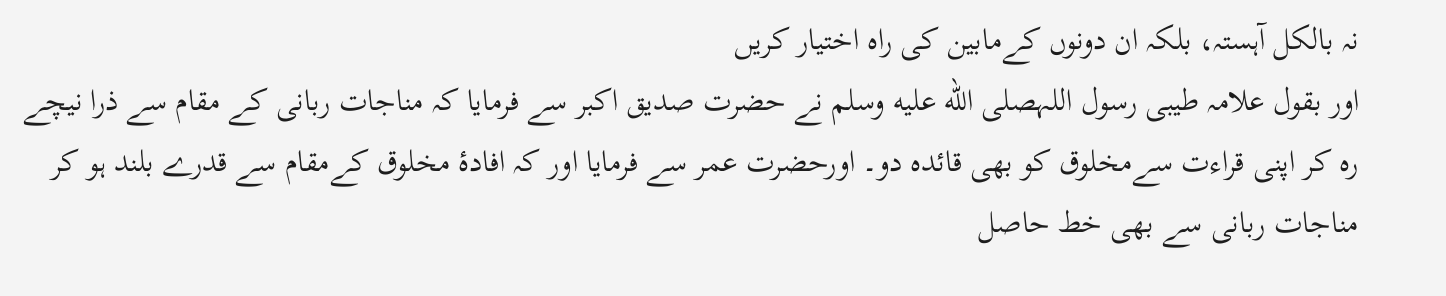نہ بالکل آہستہ، بلکہ ان دونوں کےمابین کی راہ اختیار کریں
اور بقول علامہ طیبی رسول اللہصلى الله عليه وسلم نے حضرت صدیق اکبر سے فرمایا کہ مناجات ربانی کے مقام سے ذرا نیچے رہ کر اپنی قراءت سےمخلوق کو بھی قائدہ دو۔ اورحضرت عمر سے فرمایا اور کہ افادۂ مخلوق کےمقام سے قدرے بلند ہو کر مناجات ربانی سے بھی خط حاصل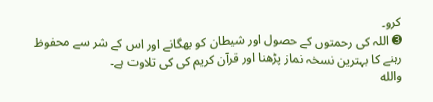کرو۔
➌ اللہ کی رحمتوں کے حصول اور شیطان کو بھگانے اور اس کے شر سے محفوظ رہنے کا بہترین نسخہ نماز پڑھنا اور قرآن کریم کی کی تلاوت ہے۔
والله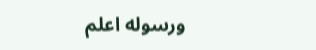ورسوله اعلم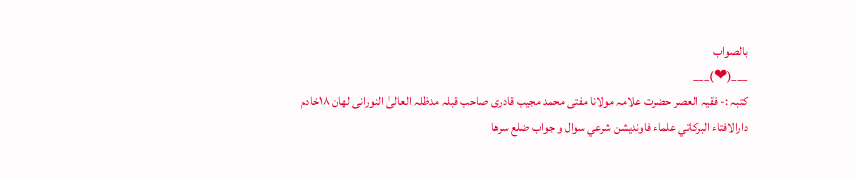بالصواب
___(❤)___
کتبہ :- فقیہ العصر حضرت علامہ مولانا مفتی محمد مجيب قادری صاحب قبلہ مدظلہ العالیٰ النورانی لهان ١٨خادم دارالافتاء البركاتي علماء فاونديشن شرعي سوال و جواب ضلع سرها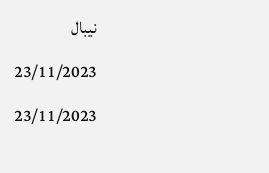نيبال
23/11/2023
23/11/2023